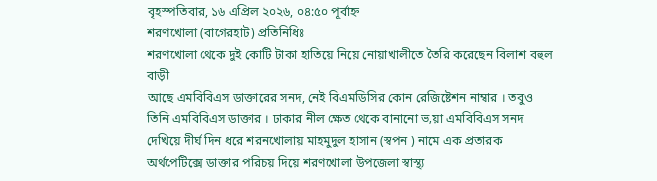বৃহস্পতিবার, ১৬ এপ্রিল ২০২৬, ০৪:৫০ পূর্বাহ্ন
শরণখোলা (বাগেরহাট) প্রতিনিধিঃ
শরণখোলা থেকে দুই কোটি টাকা হাতিয়ে নিয়ে নোয়াখালীতে তৈরি করেছেন বিলাশ বহুল বাড়ী
আছে এমবিবিএস ডাক্তারের সনদ, নেই বিএমডিসির কোন রেজিষ্টেশন নাম্বার । তবুও তিনি এমবিবিএস ডাক্তার । ঢাকার নীল ক্ষেত থেকে বানানো ভ‚য়া এমবিবিএস সনদ দেখিয়ে দীর্ঘ দিন ধরে শরনখোলায় মাহমুদুল হাসান (স্বপন ) নামে এক প্রতারক অর্থপেটিক্সে ডাক্তার পরিচয় দিয়ে শরণখোলা উপজেলা স্বাস্থ্য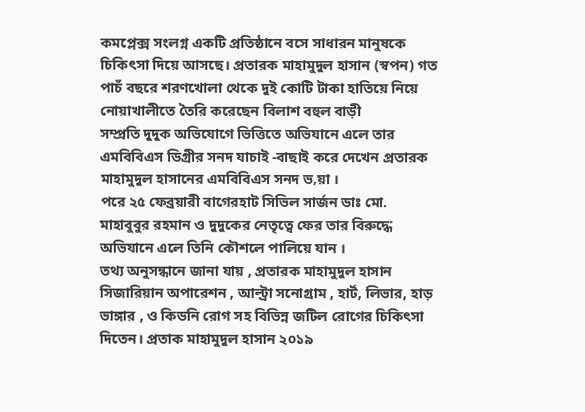কমপ্লেক্স সংলগ্ন একটি প্রতিষ্ঠানে বসে সাধারন মানুষকে চিকিৎসা দিয়ে আসছে। প্রতারক মাহামুদুল হাসান (স্বপন) গত পাচঁ বছরে শরণখোলা থেকে দুই কোটি টাকা হাতিয়ে নিয়ে নোয়াখালীতে তৈরি করেছেন বিলাশ বহুল বাড়ী
সম্প্রতি দুদুক অভিযোগে ভিত্তিতে অভিযানে এলে তার এমবিবিএস ডিগ্রীর সনদ যাচাই -বাছাই করে দেখেন প্রতারক মাহামুদুল হাসানের এমবিবিএস সনদ ভ‚য়া ।
পরে ২৫ ফেব্রয়ারী বাগেরহাট সিভিল সার্জন ডাঃ মো. মাহাবুবুর রহমান ও দুদুকের নেতৃত্বে ফের তার বিরুদ্ধে অভিযানে এলে তিনি কৌশলে পালিয়ে যান ।
তথ্য অনুসন্ধানে জানা যায় , প্রতারক মাহামুদুল হাসান সিজারিয়ান অপারেশন , আল্ট্রা সনোগ্রাম , হার্ট, লিভার, হাড় ভাঙ্গার , ও কিডনি রোগ সহ বিভিন্ন জটিল রোগের চিকিৎসা দিতেন। প্রতাক মাহামুদুল হাসান ২০১৯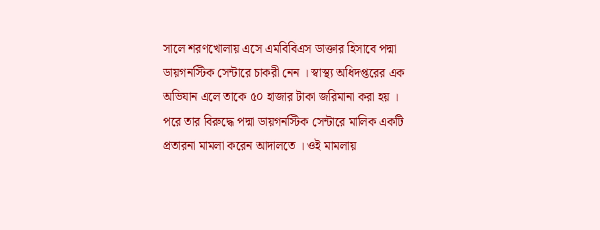সালে শরণখোলায় এসে এমবিবিএস ডাক্তার হিসাবে পদ্মা ডায়গনস্টিক সেন্টারে চাকরী নেন । স্বাস্থ্য অধিদপ্তরের এক অভিযান এলে তাকে ৫০ হাজার টাকা জরিমানা করা হয় । পরে তার বিরুদ্ধে পদ্মা ডায়গনস্টিক সেন্টারে মালিক একটি প্রতারনা মামলা করেন আদালতে । ওই মামলায়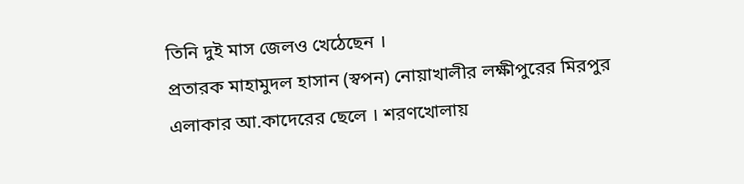তিনি দুই মাস জেলও খেঠেছেন ।
প্রতারক মাহামুদল হাসান (স্বপন) নোয়াখালীর লক্ষীপুরের মিরপুর এলাকার আ.কাদেরের ছেলে । শরণখোলায়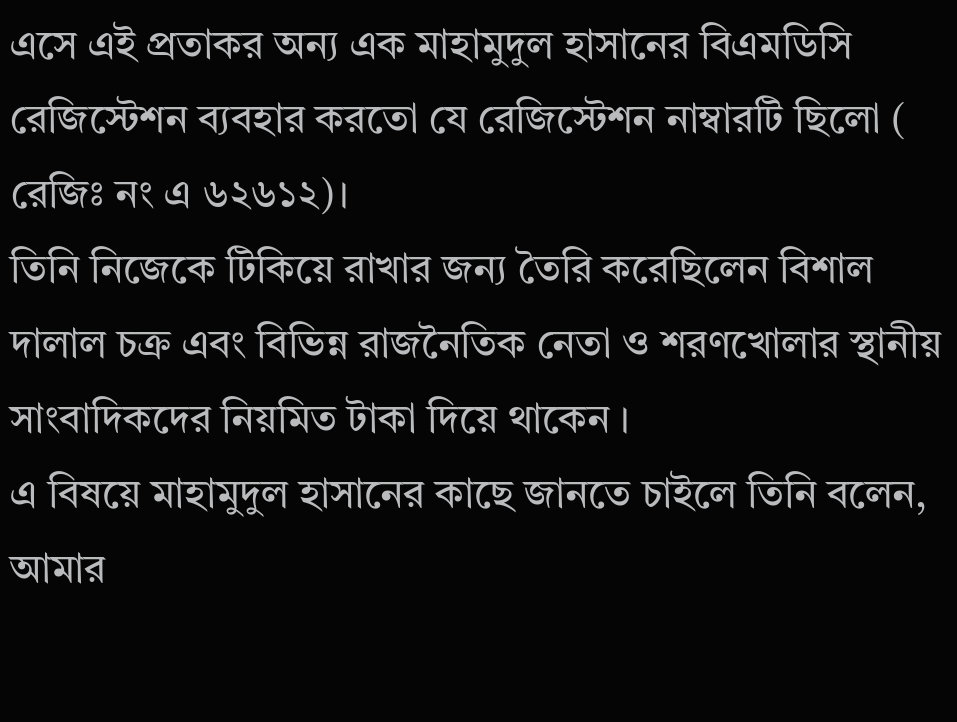এসে এই প্রতাকর অন্য এক মাহামুদুল হাসানের বিএমডিসি রেজিস্টেশন ব্যবহার করতো যে রেজিস্টেশন নাম্বারটি ছিলো ( রেজিঃ নং এ ৬২৬১২)।
তিনি নিজেকে টিকিয়ে রাখার জন্য তৈরি করেছিলেন বিশাল দালাল চক্র এবং বিভিন্ন রাজনৈতিক নেতা ও শরণখোলার স্থানীয় সাংবাদিকদের নিয়মিত টাকা দিয়ে থাকেন ।
এ বিষয়ে মাহামুদুল হাসানের কাছে জানতে চাইলে তিনি বলেন, আমার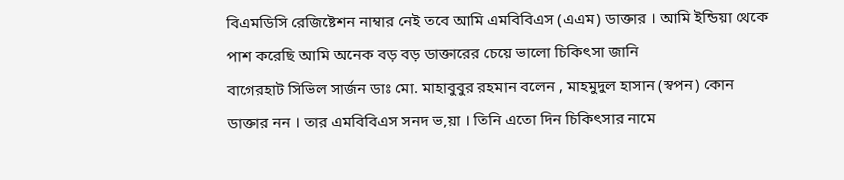বিএমডিসি রেজিষ্টেশন নাম্বার নেই তবে আমি এমবিবিএস (এএম) ডাক্তার । আমি ইন্ডিয়া থেকে পাশ করেছি আমি অনেক বড় বড় ডাক্তারের চেয়ে ভালো চিকিৎসা জানি
বাগেরহাট সিভিল সার্জন ডাঃ মো. মাহাবুবুর রহমান বলেন , মাহমুদুল হাসান (স্বপন) কোন ডাক্তার নন । তার এমবিবিএস সনদ ভ‚য়া । তিনি এতো দিন চিকিৎসার নামে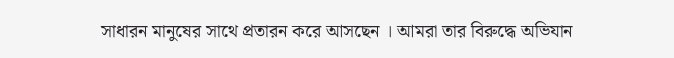সাধারন মানুষের সাথে প্রতারন করে আসছেন । আমরা তার বিরুদ্ধে অভিযান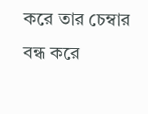করে তার চেম্বার বন্ধ করে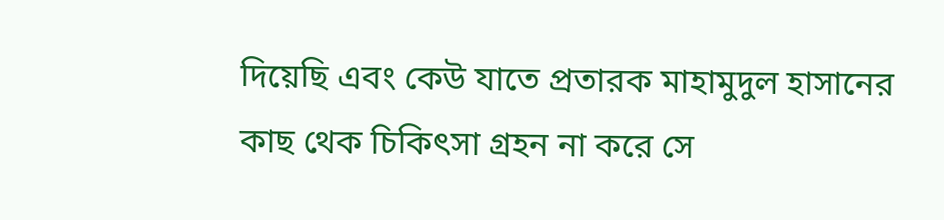দিয়েছি এবং কেউ যাতে প্রতারক মাহামুদুল হাসানের কাছ থেক চিকিৎসা গ্রহন না করে সে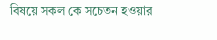বিষয়ে সকল কে সচেতন হওয়ার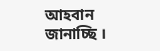আহবান জানাচ্ছি ।